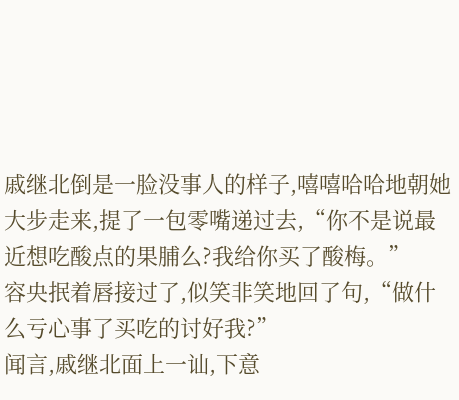戚继北倒是一脸没事人的样子,嘻嘻哈哈地朝她大步走来,提了一包零嘴递过去,“你不是说最近想吃酸点的果脯么?我给你买了酸梅。”
容央抿着唇接过了,似笑非笑地回了句,“做什么亏心事了买吃的讨好我?”
闻言,戚继北面上一讪,下意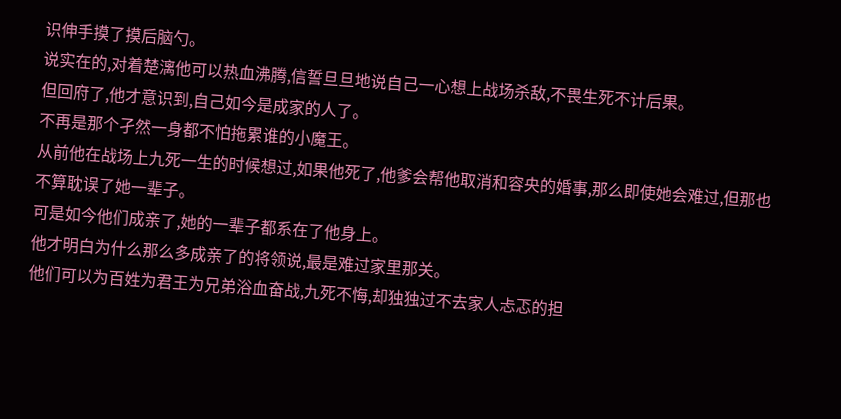识伸手摸了摸后脑勺。
说实在的,对着楚漓他可以热血沸腾,信誓旦旦地说自己一心想上战场杀敌,不畏生死不计后果。
但回府了,他才意识到,自己如今是成家的人了。
不再是那个孑然一身都不怕拖累谁的小魔王。
从前他在战场上九死一生的时候想过,如果他死了,他爹会帮他取消和容央的婚事,那么即使她会难过,但那也不算耽误了她一辈子。
可是如今他们成亲了,她的一辈子都系在了他身上。
他才明白为什么那么多成亲了的将领说,最是难过家里那关。
他们可以为百姓为君王为兄弟浴血奋战,九死不悔,却独独过不去家人忐忑的担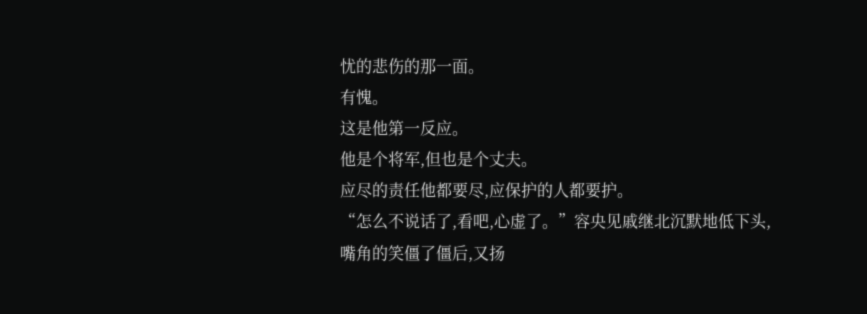忧的悲伤的那一面。
有愧。
这是他第一反应。
他是个将军,但也是个丈夫。
应尽的责任他都要尽,应保护的人都要护。
“怎么不说话了,看吧,心虚了。”容央见戚继北沉默地低下头,嘴角的笑僵了僵后,又扬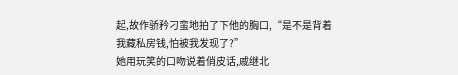起,故作骄矜刁蛮地拍了下他的胸口,“是不是背着我藏私房钱,怕被我发现了?”
她用玩笑的口吻说着俏皮话,戚继北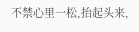不禁心里一松,抬起头来,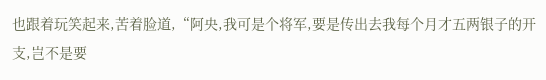也跟着玩笑起来,苦着脸道,“阿央,我可是个将军,要是传出去我每个月才五两银子的开支,岂不是要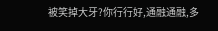被笑掉大牙?你行行好,通融通融,多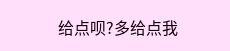给点呗?多给点我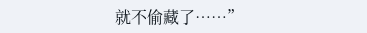就不偷藏了……”